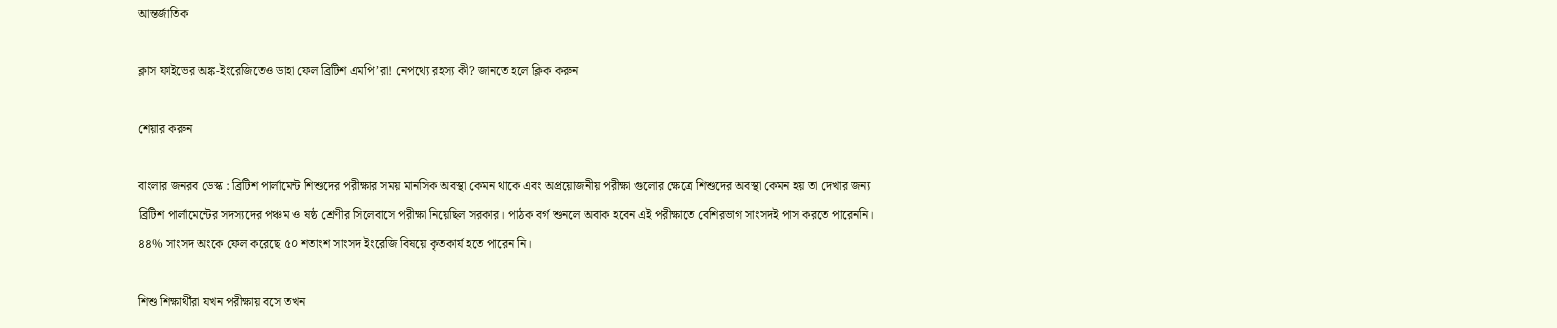আন্তর্জাতিক

ক্লাস ফাইভের অঙ্ক-ইংরেজিতেও ডাহা ফেল ব্রিটিশ এমপি’রা! নেপথ্যে রহস্য কী? জানতে হলে ক্লিক করুন

শেয়ার করুন

বাংলার জনরব ডেস্ক : ব্রিটিশ পার্লামেন্ট শিশুদের পরীক্ষার সময় মানসিক অবস্থা কেমন থাকে এবং অপ্রয়োজনীয় পরীক্ষা গুলোর ক্ষেত্রে শিশুদের অবস্থা কেমন হয় তা দেখার জন্য ব্রিটিশ পার্লামেন্টের সদস্যদের পঞ্চম ও ষষ্ঠ শ্রেণীর সিলেবাসে পরীক্ষা নিয়েছিল সরকার। পাঠক বর্গ শুনলে অবাক হবেন এই পরীক্ষাতে বেশিরভাগ সাংসদই পাস করতে পারেননি। ৪৪% সাংসদ অংকে ফেল করেছে ৫০ শতাংশ সাংসদ ইংরেজি বিষয়ে কৃতকার্য হতে পারেন নি।

শিশু শিক্ষার্থীরা যখন পরীক্ষায় বসে তখন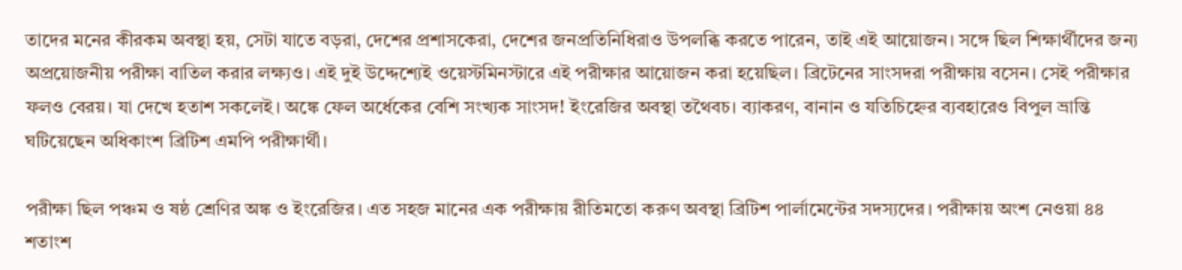তাদের মনের কীরকম অবস্থা হয়, সেটা যাতে বড়রা, দেশের প্রশাসকেরা, দেশের জনপ্রতিনিধিরাও উপলব্ধি করতে পারেন, তাই এই আয়োজন। সঙ্গে ছিল শিক্ষার্থীদের জন্য অপ্রয়োজনীয় পরীক্ষা বাতিল করার লক্ষ্যও। এই দুই উদ্দেশ্যেই ওয়েস্টমিনস্টারে এই পরীক্ষার আয়োজন করা হয়েছিল। ব্রিটেনের সাংসদরা পরীক্ষায় বসেন। সেই পরীক্ষার ফলও বেরয়। যা দেখে হতাশ সকলেই। অঙ্কে ফেল অর্ধেকের বেশি সংখ্যক সাংসদ! ইংরেজির অবস্থা তথৈবচ। ব্যাকরণ, বানান ও যতিচিহ্নের ব্যবহারেও বিপুল ভ্রান্তি ঘটিয়েছেন অধিকাংশ ব্রিটিশ এমপি পরীক্ষার্থী।

পরীক্ষা ছিল পঞ্চম ও ষষ্ঠ শ্রেণির অঙ্ক ও ইংরেজির। এত সহজ মানের এক পরীক্ষায় রীতিমতো করুণ অবস্থা ব্রিটিশ পার্লামেন্টের সদস্যদের। পরীক্ষায় অংশ নেওয়া ৪৪ শতাংশ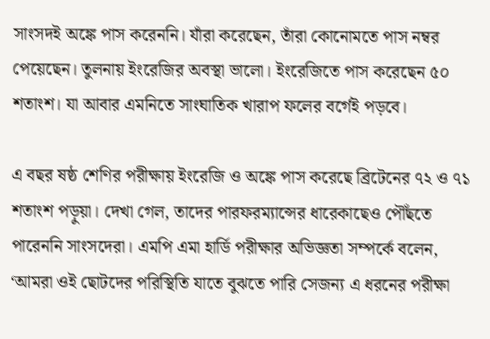সাংসদই অঙ্কে পাস করেননি। যাঁরা করেছেন, তাঁরা কোনোমতে পাস নম্বর পেয়েছেন। তুলনায় ইংরেজির অবস্থা ভালো। ইংরেজিতে পাস করেছেন ৫০ শতাংশ। যা আবার এমনিতে সাংঘাতিক খারাপ ফলের বর্গেই পড়বে।

এ বছর ষষ্ঠ শেণির পরীক্ষায় ইংরেজি ও অঙ্কে পাস করেছে ব্রিটেনের ৭২ ও ৭১ শতাংশ পড়ুয়া। দেখা গেল, তাদের পারফরম্যান্সের ধারেকাছেও পৌঁছতে পারেননি সাংসদেরা। এমপি এমা হার্ডি পরীক্ষার অভিজ্ঞতা সম্পর্কে বলেন, ‘আমরা ওই ছোটদের পরিস্থিতি যাতে বুঝতে পারি সেজন্য এ ধরনের পরীক্ষা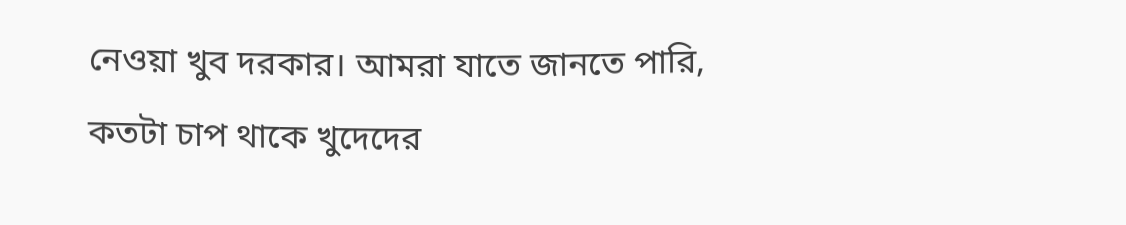নেওয়া খুব দরকার। আমরা যাতে জানতে পারি, কতটা চাপ থাকে খুদেদের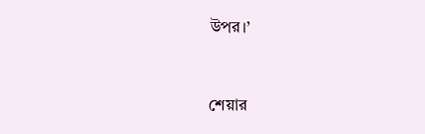উপর।’


শেয়ার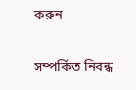করুন

সম্পর্কিত নিবন্ধ